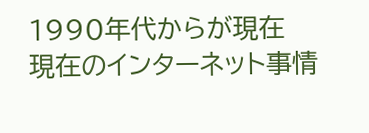1990年代からが現在
現在のインターネット事情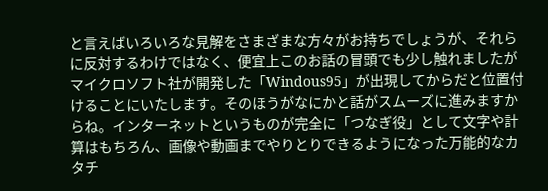と言えばいろいろな見解をさまざまな方々がお持ちでしょうが、それらに反対するわけではなく、便宜上このお話の冒頭でも少し触れましたがマイクロソフト社が開発した「Windous95」が出現してからだと位置付けることにいたします。そのほうがなにかと話がスムーズに進みますからね。インターネットというものが完全に「つなぎ役」として文字や計算はもちろん、画像や動画までやりとりできるようになった万能的なカタチ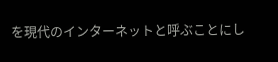を現代のインターネットと呼ぶことにし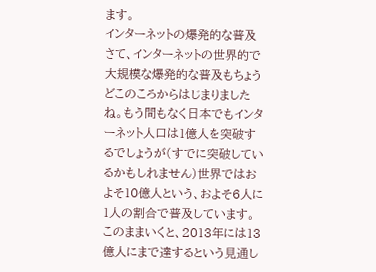ます。
インターネットの爆発的な普及
さて、インターネットの世界的で大規模な爆発的な普及もちょうどこのころからはじまりましたね。もう間もなく日本でもインターネット人口は1億人を突破するでしょうが(すでに突破しているかもしれません)世界ではおよそ10億人という、およそ6人に1人の割合で普及しています。このままいくと、2013年には13億人にまで達するという見通し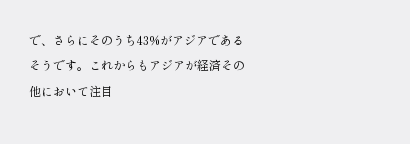で、さらにそのうち43%がアジアであるそうです。これからもアジアが経済その他において注目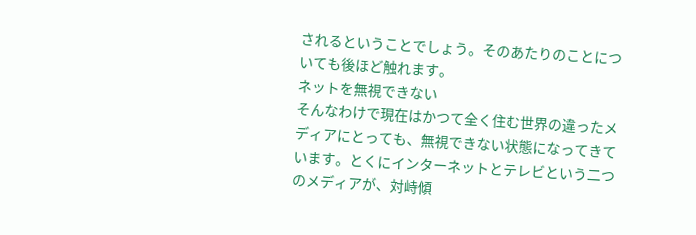されるということでしょう。そのあたりのことについても後ほど触れます。
ネットを無視できない
そんなわけで現在はかつて全く住む世界の違ったメディアにとっても、無視できない状態になってきています。とくにインターネットとテレビという二つのメディアが、対峙傾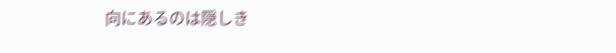向にあるのは隠しき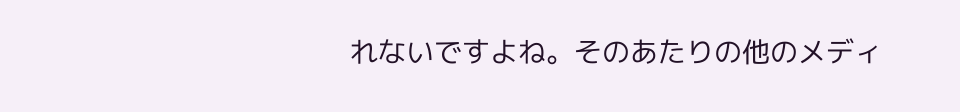れないですよね。そのあたりの他のメディ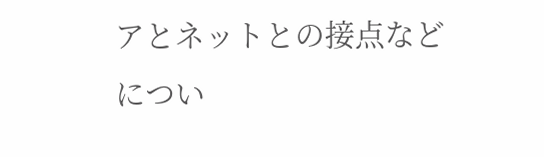アとネットとの接点などについ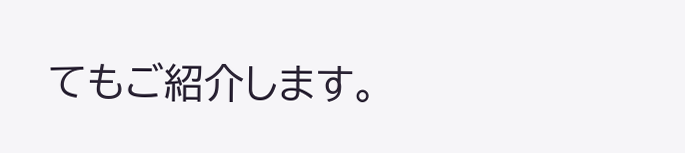てもご紹介します。